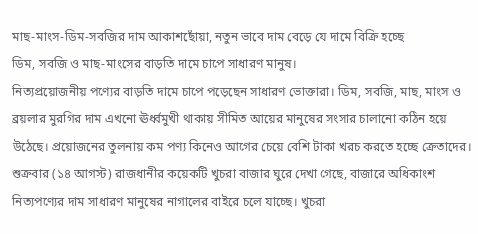মাছ-মাংস-ডিম-সবজির দাম আকাশছোঁয়া, নতুন ভাবে দাম বেড়ে যে দামে বিক্রি হচ্ছে
ডিম, সবজি ও মাছ-মাংসের বাড়তি দামে চাপে সাধারণ মানুষ।
নিত্যপ্রয়োজনীয় পণ্যের বাড়তি দামে চাপে পড়েছেন সাধারণ ভোক্তারা। ডিম, সবজি, মাছ, মাংস ও ব্রয়লার মুরগির দাম এখনো ঊর্ধ্বমুখী থাকায় সীমিত আয়ের মানুষের সংসার চালানো কঠিন হয়ে উঠেছে। প্রয়োজনের তুলনায় কম পণ্য কিনেও আগের চেয়ে বেশি টাকা খরচ করতে হচ্ছে ক্রেতাদের।
শুক্রবার (১৪ আগস্ট) রাজধানীর কয়েকটি খুচরা বাজার ঘুরে দেখা গেছে, বাজারে অধিকাংশ নিত্যপণ্যের দাম সাধারণ মানুষের নাগালের বাইরে চলে যাচ্ছে। খুচরা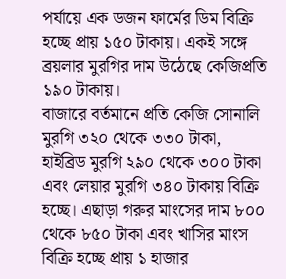পর্যায়ে এক ডজন ফার্মের ডিম বিক্রি হচ্ছে প্রায় ১৫০ টাকায়। একই সঙ্গে ব্রয়লার মুরগির দাম উঠেছে কেজিপ্রতি ১৯০ টাকায়।
বাজারে বর্তমানে প্রতি কেজি সোনালি মুরগি ৩২০ থেকে ৩৩০ টাকা, হাইব্রিড মুরগি ২৯০ থেকে ৩০০ টাকা এবং লেয়ার মুরগি ৩৪০ টাকায় বিক্রি হচ্ছে। এছাড়া গরুর মাংসের দাম ৮০০ থেকে ৮৫০ টাকা এবং খাসির মাংস বিক্রি হচ্ছে প্রায় ১ হাজার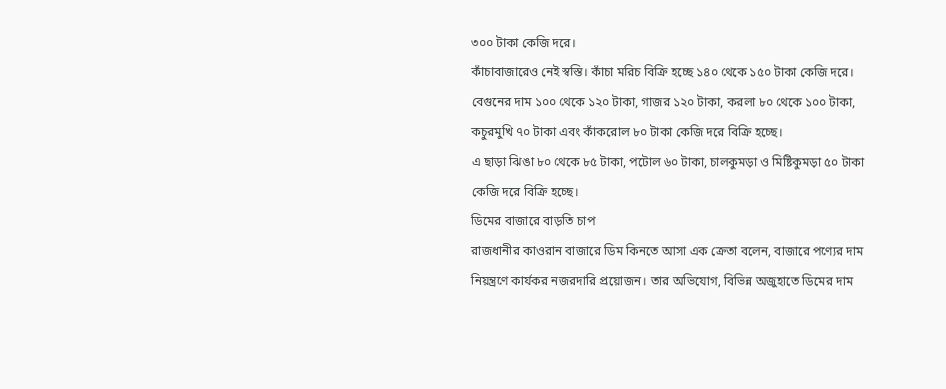৩০০ টাকা কেজি দরে।
কাঁচাবাজারেও নেই স্বস্তি। কাঁচা মরিচ বিক্রি হচ্ছে ১৪০ থেকে ১৫০ টাকা কেজি দরে। বেগুনের দাম ১০০ থেকে ১২০ টাকা, গাজর ১২০ টাকা, করলা ৮০ থেকে ১০০ টাকা, কচুরমুখি ৭০ টাকা এবং কাঁকরোল ৮০ টাকা কেজি দরে বিক্রি হচ্ছে।
এ ছাড়া ঝিঙা ৮০ থেকে ৮৫ টাকা, পটোল ৬০ টাকা, চালকুমড়া ও মিষ্টিকুমড়া ৫০ টাকা কেজি দরে বিক্রি হচ্ছে।
ডিমের বাজারে বাড়তি চাপ
রাজধানীর কাওরান বাজারে ডিম কিনতে আসা এক ক্রেতা বলেন, বাজারে পণ্যের দাম নিয়ন্ত্রণে কার্যকর নজরদারি প্রয়োজন। তার অভিযোগ, বিভিন্ন অজুহাতে ডিমের দাম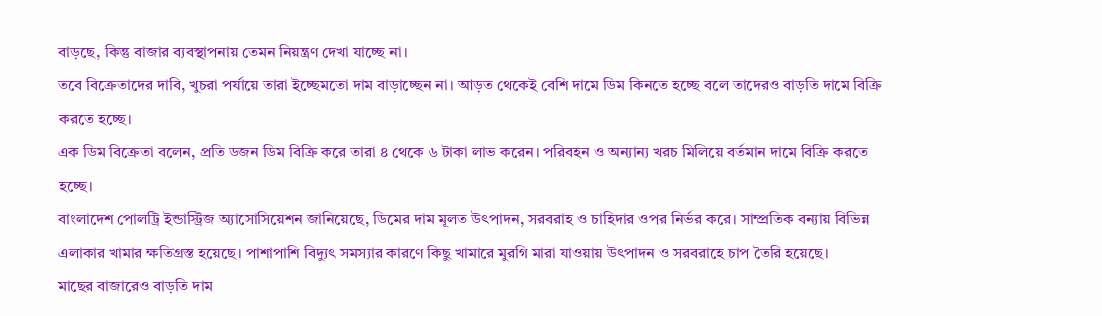বাড়ছে, কিন্তু বাজার ব্যবস্থাপনায় তেমন নিয়ন্ত্রণ দেখা যাচ্ছে না।
তবে বিক্রেতাদের দাবি, খুচরা পর্যায়ে তারা ইচ্ছেমতো দাম বাড়াচ্ছেন না। আড়ত থেকেই বেশি দামে ডিম কিনতে হচ্ছে বলে তাদেরও বাড়তি দামে বিক্রি করতে হচ্ছে।
এক ডিম বিক্রেতা বলেন, প্রতি ডজন ডিম বিক্রি করে তারা ৪ থেকে ৬ টাকা লাভ করেন। পরিবহন ও অন্যান্য খরচ মিলিয়ে বর্তমান দামে বিক্রি করতে হচ্ছে।
বাংলাদেশ পোলট্রি ইন্ডাস্ট্রিজ অ্যাসোসিয়েশন জানিয়েছে, ডিমের দাম মূলত উৎপাদন, সরবরাহ ও চাহিদার ওপর নির্ভর করে। সাম্প্রতিক বন্যায় বিভিন্ন এলাকার খামার ক্ষতিগ্রস্ত হয়েছে। পাশাপাশি বিদ্যুৎ সমস্যার কারণে কিছু খামারে মুরগি মারা যাওয়ায় উৎপাদন ও সরবরাহে চাপ তৈরি হয়েছে।
মাছের বাজারেও বাড়তি দাম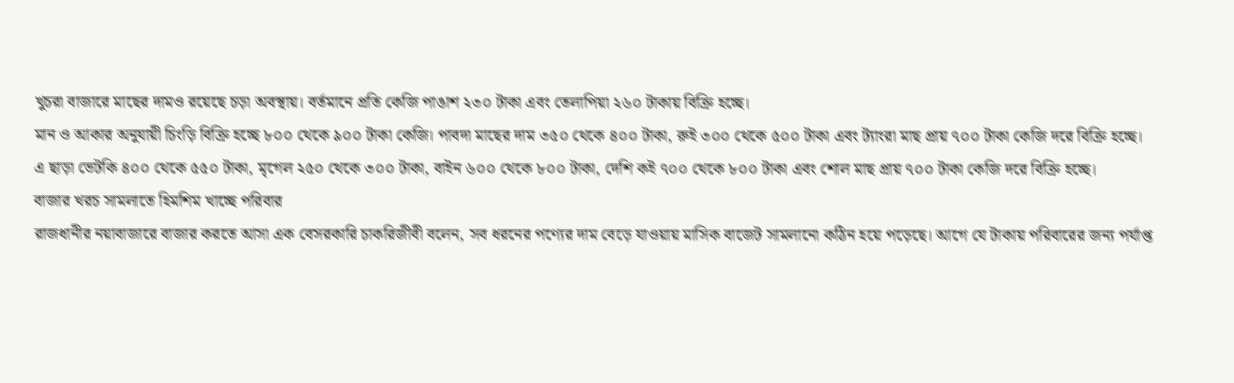খুচরা বাজারে মাছের দামও রয়েছে চড়া অবস্থায়। বর্তমানে প্রতি কেজি পাঙাশ ২৩০ টাকা এবং তেলাপিয়া ২৬০ টাকায় বিক্রি হচ্ছে।
মান ও আকার অনুযায়ী চিংড়ি বিক্রি হচ্ছে ৮০০ থেকে ৯০০ টাকা কেজি। পাবদা মাছের দাম ৩৫০ থেকে ৪০০ টাকা, রুই ৩০০ থেকে ৫০০ টাকা এবং ট্যাংরা মাছ প্রায় ৭০০ টাকা কেজি দরে বিক্রি হচ্ছে।
এ ছাড়া ভেটকি ৪০০ থেকে ৫৫০ টাকা, মৃগেল ২৫০ থেকে ৩০০ টাকা, বাইন ৬০০ থেকে ৮০০ টাকা, দেশি কই ৭০০ থেকে ৮০০ টাকা এবং শোল মাছ প্রায় ৭০০ টাকা কেজি দরে বিক্রি হচ্ছে।
বাজার খরচ সামলাতে হিমশিম খাচ্ছে পরিবার
রাজধানীর নয়াবাজারে বাজার করতে আসা এক বেসরকারি চাকরিজীবী বলেন, সব ধরনের পণ্যের দাম বেড়ে যাওয়ায় মাসিক বাজেট সামলানো কঠিন হয়ে পড়েছে। আগে যে টাকায় পরিবারের জন্য পর্যাপ্ত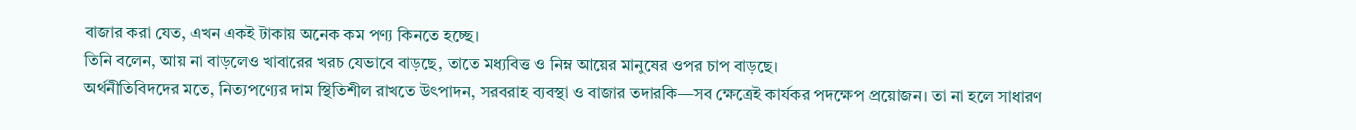বাজার করা যেত, এখন একই টাকায় অনেক কম পণ্য কিনতে হচ্ছে।
তিনি বলেন, আয় না বাড়লেও খাবারের খরচ যেভাবে বাড়ছে, তাতে মধ্যবিত্ত ও নিম্ন আয়ের মানুষের ওপর চাপ বাড়ছে।
অর্থনীতিবিদদের মতে, নিত্যপণ্যের দাম স্থিতিশীল রাখতে উৎপাদন, সরবরাহ ব্যবস্থা ও বাজার তদারকি—সব ক্ষেত্রেই কার্যকর পদক্ষেপ প্রয়োজন। তা না হলে সাধারণ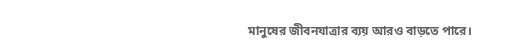মানুষের জীবনযাত্রার ব্যয় আরও বাড়তে পারে।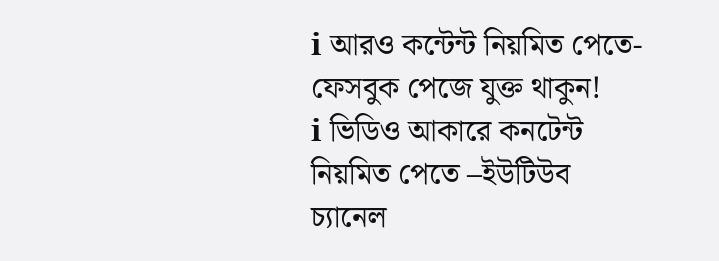ℹ আরও কন্টেন্ট নিয়মিত পেতে- ফেসবুক পেজে যুক্ত থাকুন!
ℹ ভিডিও আকারে কনটেন্ট নিয়মিত পেতে –ইউটিউব চ্যানেল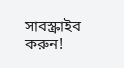সাবস্ক্রাইব করুন!